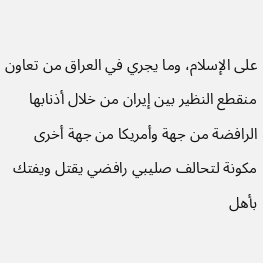على الإسلام، وما يجري في العراق من تعاون منقطع النظير بين إيران من خلال أذنابها الرافضة من جهة وأمريكا من جهة أخرى مكونة لتحالف صليبي رافضي يقتل ويفتك بأهل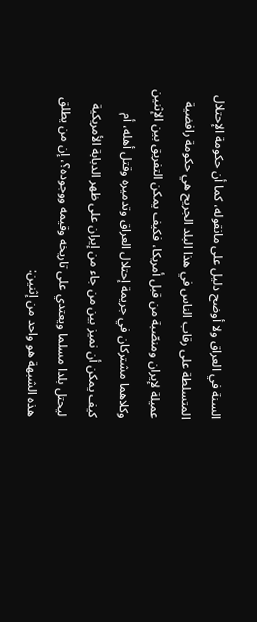السنة في العراق ولا أوضح دليل على مانقوله، كما أن حكومة الإحتلال المتسلطة على رقاب الناس في هذا البلد الجريح هي حكومة رافضية عميلة لإيران ومنصّبة من قبل أمريكا، فكيف يمكن التفريق بين الإثنين وكلاهما مشتركان في جريمة إحتلال العراق وتدميره وقتل أهله، أم كيف يمكن أن نميز بين من جاء من إيران على ظهر الدبابة الأمريكية ليحتل بلدا مسلما ويعتدي على تاريخه وقيمه ووجوده؟، إن من يطلق هذه الشبهة هو واحد من إثنين: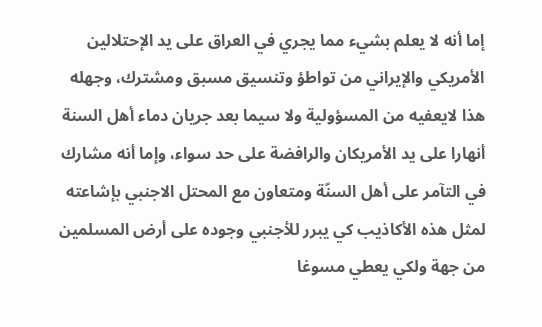إما أنه لا يعلم بشيء مما يجري في العراق على يد الإحتلالين الأمريكي والإيراني من تواطؤ وتنسيق مسبق ومشترك، وجهله هذا لايعفيه من المسؤولية ولا سيما بعد جريان دماء أهل السنة أنهارا على يد الأمريكان والرافضة على حد سواء، وإما أنه مشارك في التآمر على أهل السنّة ومتعاون مع المحتل الاجنبي بإشاعته لمثل هذه الأكاذيب كي يبرر للأجنبي وجوده على أرض المسلمين من جهة ولكي يعطي مسوغا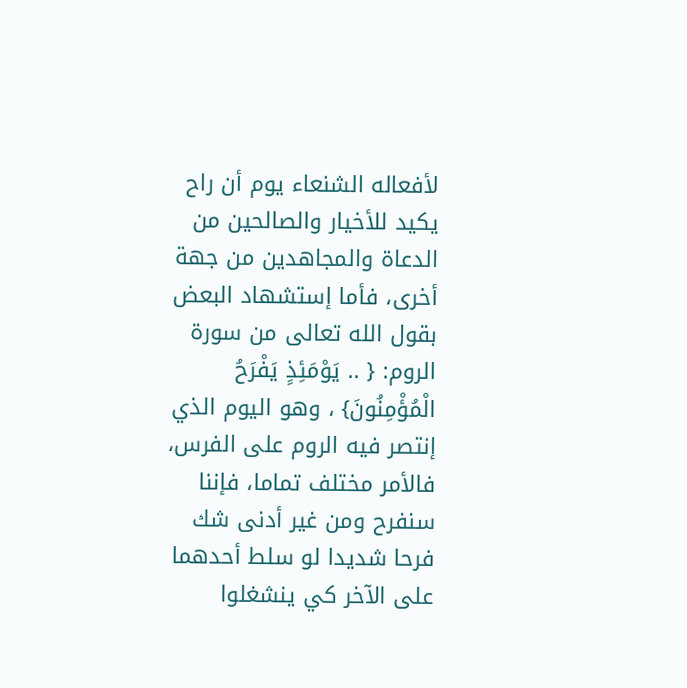لأفعاله الشنعاء يوم أن راح يكيد للأخيار والصالحين من الدعاة والمجاهدين من جهة أخرى، فأما إستشهاد البعض بقول الله تعالى من سورة الروم: { .. يَوْمَئِذٍ يَفْرَحُ الْمُؤْمِنُونَ} ، وهو اليوم الذي إنتصر فيه الروم على الفرس، فالأمر مختلف تماما، فإننا سنفرح ومن غير أدنى شك فرحا شديدا لو سلط أحدهما على الآخر كي ينشغلوا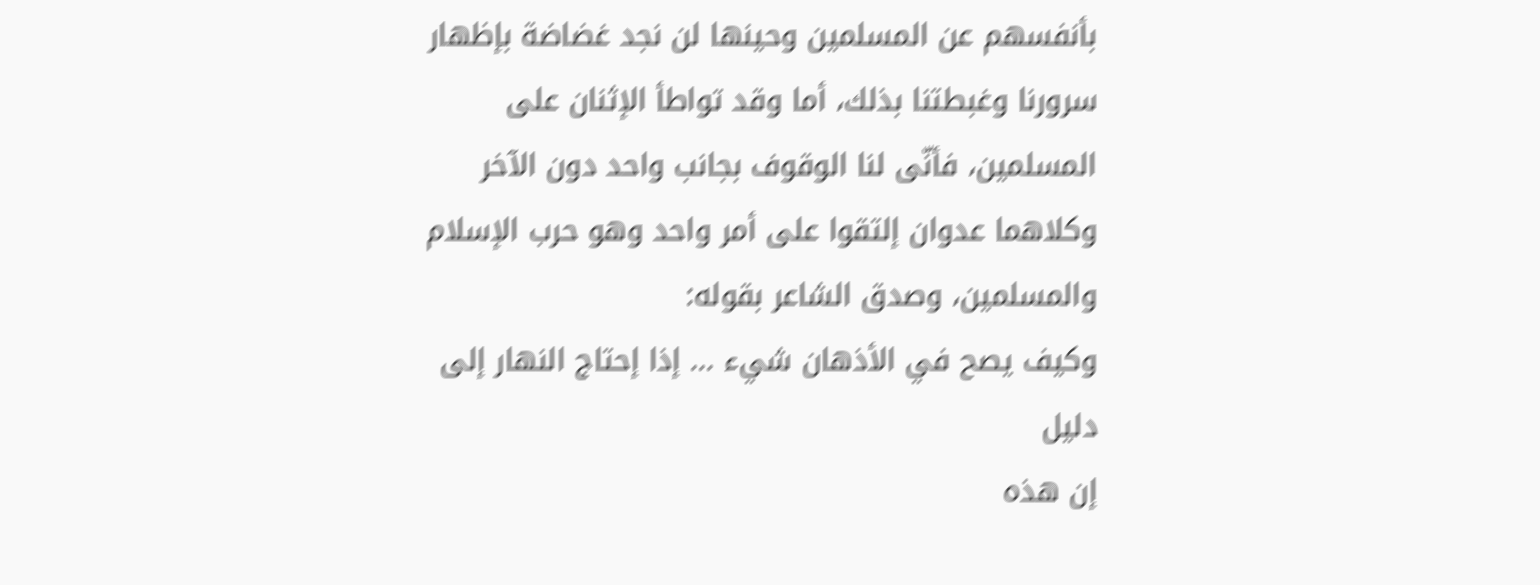بأنفسهم عن المسلمين وحينها لن نجد غضاضة بإظهار سرورنا وغبطتنا بذلك، أما وقد تواطأ الإثنان على المسلمين، فأنّى لنا الوقوف بجانب واحد دون الآخر وكلاهما عدوان إلتقوا على أمر واحد وهو حرب الإسلام والمسلمين، وصدق الشاعر بقوله:
وكيف يصح في الأذهان شيء ... إذا إحتاج النهار إلى دليل
إن هذه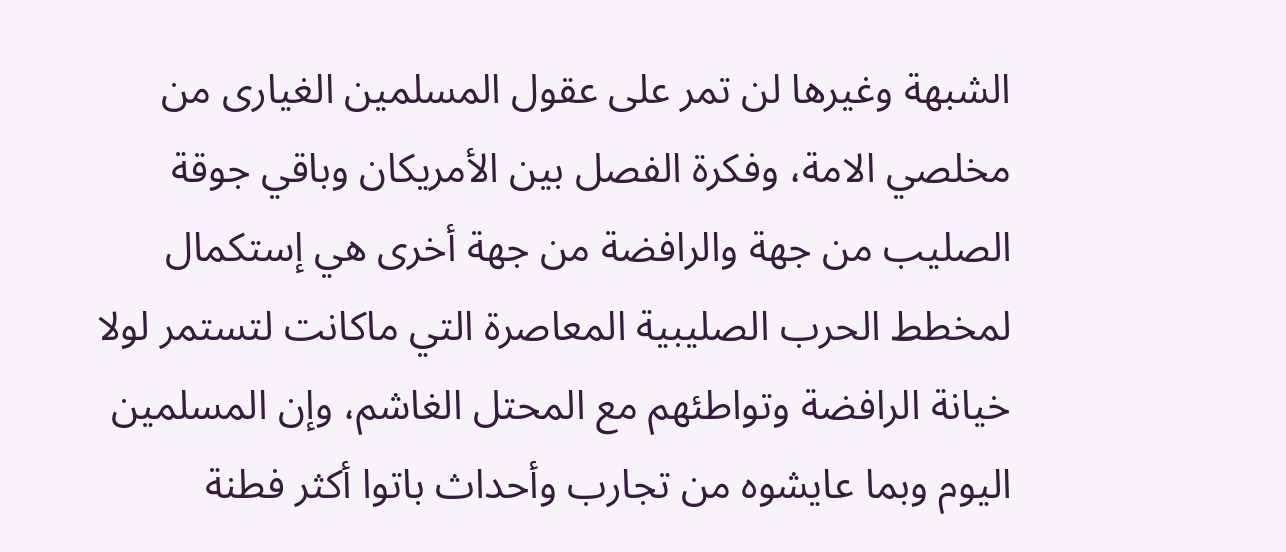الشبهة وغيرها لن تمر على عقول المسلمين الغيارى من مخلصي الامة، وفكرة الفصل بين الأمريكان وباقي جوقة الصليب من جهة والرافضة من جهة أخرى هي إستكمال لمخطط الحرب الصليبية المعاصرة التي ماكانت لتستمر لولا خيانة الرافضة وتواطئهم مع المحتل الغاشم، وإن المسلمين اليوم وبما عايشوه من تجارب وأحداث باتوا أكثر فطنة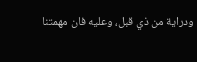ودراية من ذي قبل، وعليه فان مهمتنا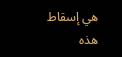هي إسقاط هذه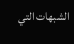الشبهات التي